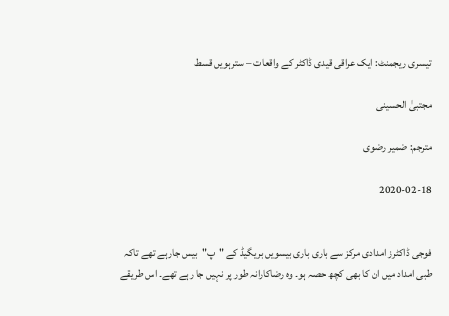تیسری ریجمنٹ: ایک عراقی قیدی ڈاکٹر کے واقعات – سترہویں قسط

مجتبیٰ الحسینی

مترجم: ضمیر رضوی

2020-02-18


فوجی ڈاکٹرز امدادی مرکز سے باری باری بیسویں بریگیڈ کے "پ"بیس جارہے تھے تاکہ طبی امداد میں ان کا بھی کچھ حصہ ہو۔ وه رضاکارانہ طور پر نہیں جا رہے تھے۔ اس طریقے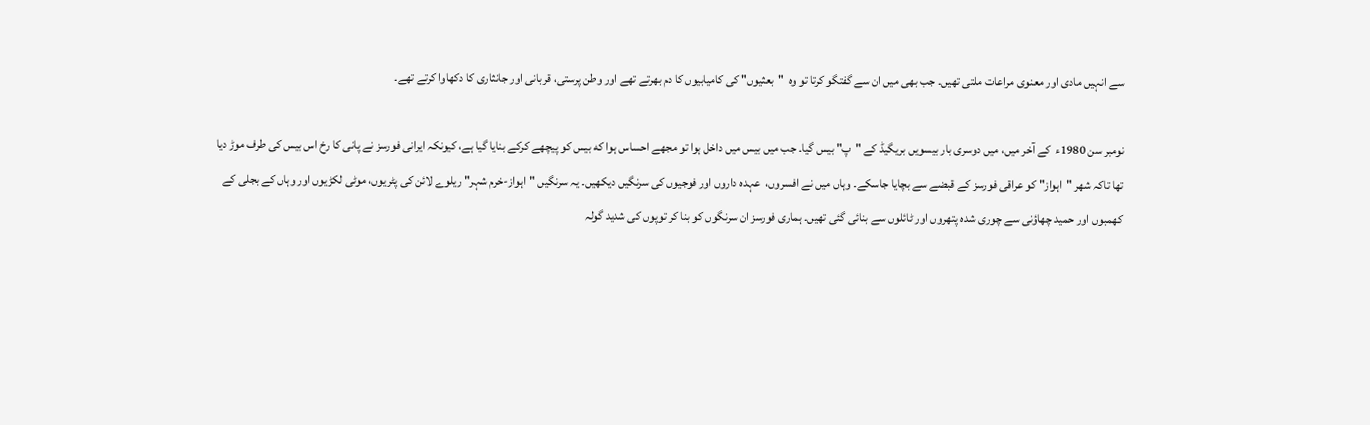سے انہیں مادی اور معنوی مراعات ملتی تھیں۔ جب بھی میں ان سے گفتگو کرتا تو وہ  "بعثیوں" کی کامیابیوں کا دم بھرتے تھے اور وطن پرستی، قربانی اور جانثاری کا دکھاوا کرتے تھے۔

نومبر سن 1980ء  کے آخر میں، میں دوسری بار بیسویں بریگیڈ کے "پ" بیس گیا۔ جب میں بیس میں داخل ہوا تو مجھے احساس ہوا که بیس کو پیچھے کرکے بنایا گیا ہے، کیونکہ ایرانی فورسز نے پانی کا رخ اس بیس کی طرف موڑ دیا تھا تاکہ شهر "اہواز" کو عراقی فورسز کے قبضے سے بچایا جاسکے۔ وہاں میں نے افسروں،  عہده داروں اور فوجیوں کی سرنگیں دیکھیں۔ یہ سرنگیں "اہواز-خرم شہر" ریلوے لائن کی پٹریوں، موٹی لکڑیوں اور وہاں کے بجلی کے کھمبوں اور حمید چھاؤنی سے چوری شده پتھروں اور ٹائلوں سے بنائی گئی تھیں۔ ہماری فورسز ان سرنگوں کو بنا کر توپوں کی شدید گولہ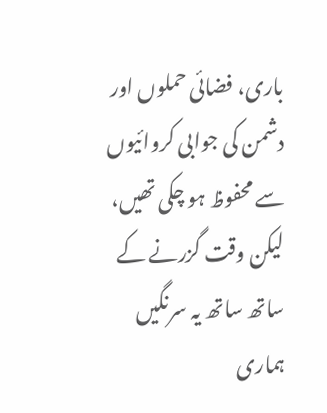باری، فضائی حملوں اور دشمن کی جوابی کروائیوں سے محفوظ ہو چکی تھیں، لیکن وقت گزرنے کے ساتھ ساتھ یہ سرنگیں ہماری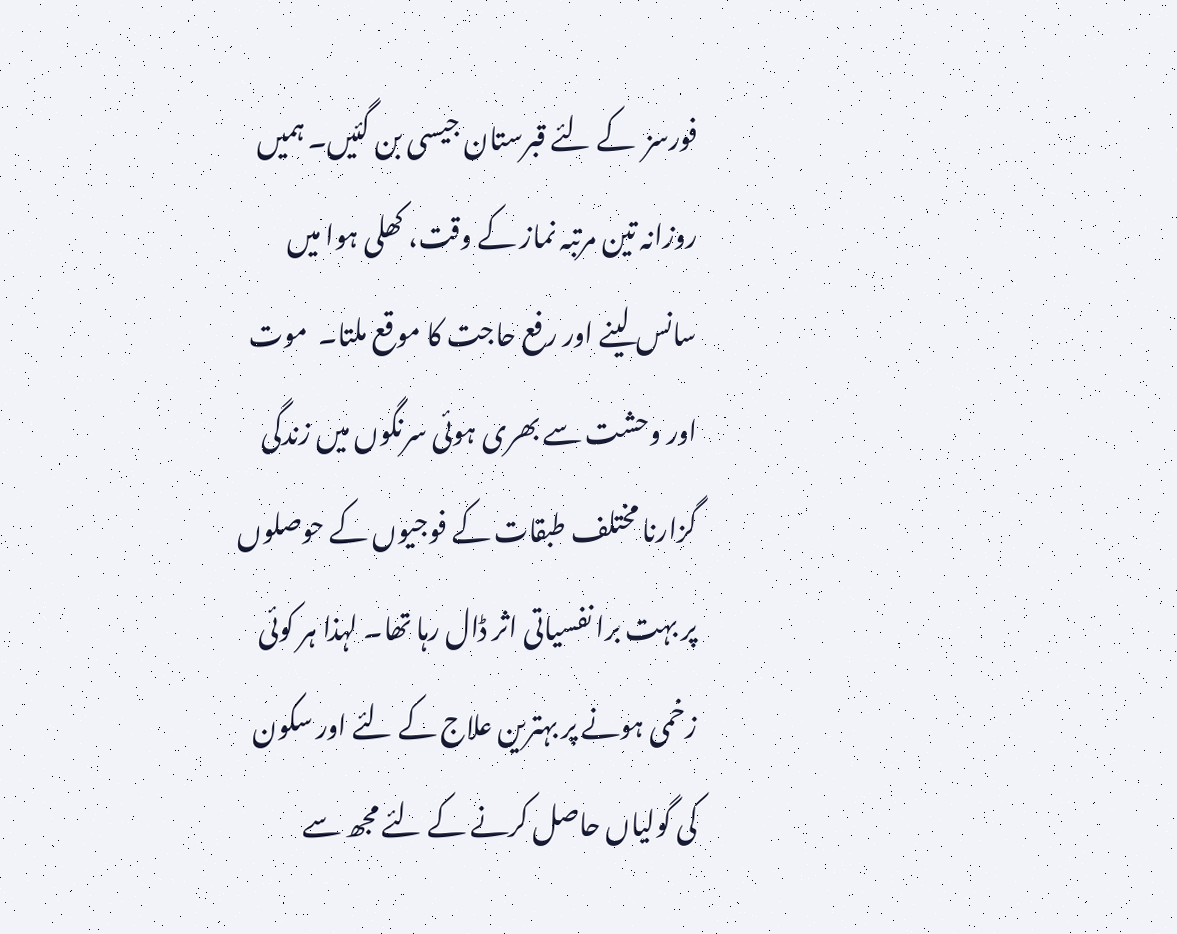فورسز  کے لئے قبرستان جیسی بن گئیں۔ ہمیں روزانہ تین مرتبہ نماز کے وقت، کھلی ہوا میں سانس لینے اور رفع حاجت کا موقع ملتا۔  موت اور وحشت سے بھری ہوئی سرنگوں میں زندگی گزارنا مختلف طبقات کے فوجیوں کے حوصلوں پر بہت برا نفسیاتی اثر ڈال رہا تھا۔ لہذا ہر کوئی زخمی ہونے پر بہترین علاج کے لئے اور سکون کی گولیاں حاصل کرنے کے لئے مجھ سے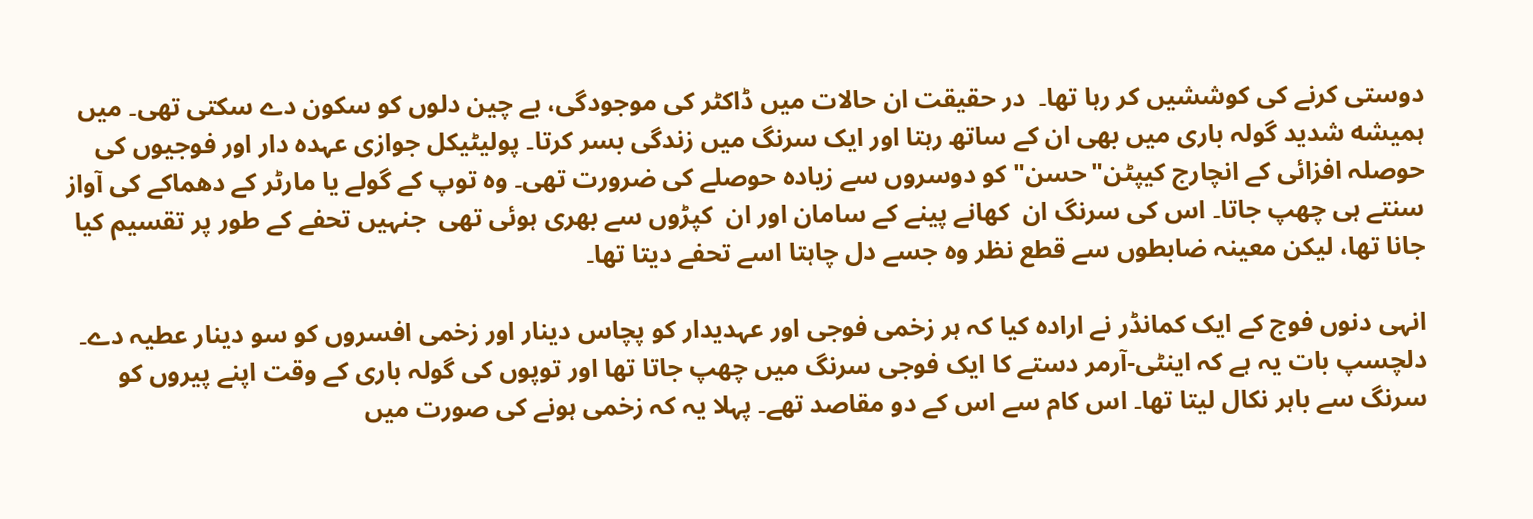دوستی کرنے کی کوششیں کر رہا تھا۔  در حقیقت ان حالات میں ڈاکٹر کی موجودگی، بے چین دلوں کو سکون دے سکتی تھی۔ میں ہمیشه شدید گولہ باری میں بھی ان کے ساتھ رہتا اور ایک سرنگ میں زندگی بسر کرتا۔ پولیٹیکل جوازی عہده دار اور فوجیوں کی حوصلہ افزائی کے انچارج کیپٹن"حسن" کو دوسروں سے زیاده حوصلے کی ضرورت تھی۔ وه توپ کے گولے یا مارٹر کے دھماکے کی آواز سنتے ہی چھپ جاتا۔ اس کی سرنگ ان  کھانے پینے کے سامان اور ان  کپڑوں سے بھری ہوئی تھی  جنہیں تحفے کے طور پر تقسیم کیا جانا تھا، لیکن معینہ ضابطوں سے قطع نظر وه جسے دل چاہتا اسے تحفے دیتا تھا۔

انہی دنوں فوج کے ایک کمانڈر نے اراده کیا کہ ہر زخمی فوجی اور عہدیدار کو پچاس دینار اور زخمی افسروں کو سو دینار عطیہ دے۔ دلچسپ بات یہ ہے کہ اینٹی-آرمر دستے کا ایک فوجی سرنگ میں چھپ جاتا تھا اور توپوں کی گولہ باری کے وقت اپنے پیروں کو سرنگ سے باہر نکال لیتا تھا۔ اس کام سے اس کے دو مقاصد تھے۔ پہلا یہ کہ زخمی ہونے کی صورت میں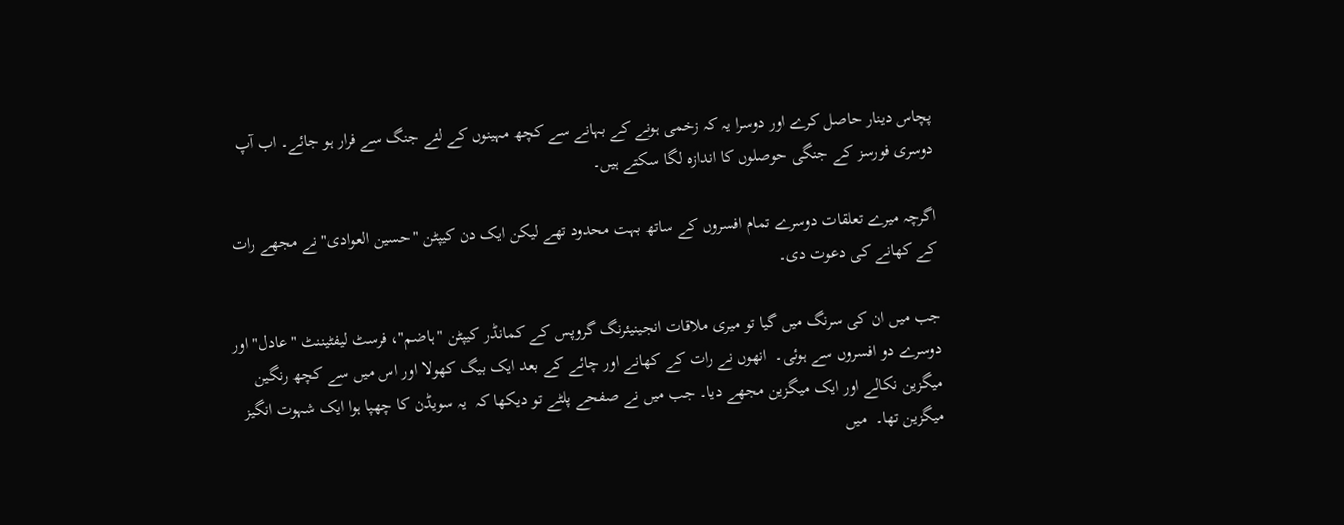پچاس دینار حاصل کرے اور دوسرا یہ کہ زخمی ہونے کے بہانے سے کچھ مہینوں کے لئے جنگ سے فرار ہو جائے۔ اب آپ دوسری فورسز کے جنگی حوصلوں کا اندازه لگا سکتے ہیں۔

اگرچہ میرے تعلقات دوسرے تمام افسروں کے ساتھ بہت محدود تھے لیکن ایک دن کیپٹن "حسین العوادی" نے مجھے رات کے کھانے کی دعوت دی۔

جب میں ان کی سرنگ میں گیا تو میری ملاقات انجینیئرنگ گروپس کے کمانڈر کیپٹن "ہاضم"، فرسٹ لیفٹیننٹ "عادل" اور دوسرے دو افسروں سے ہوئی۔  انھوں نے رات کے کھانے اور چائے کے بعد ایک بیگ کھولا اور اس میں سے کچھ رنگین میگزین نکالے اور ایک میگزین مجھے دیا۔ جب میں نے صفحے پلٹے تو دیکھا کہ  یہ سویڈن کا چھپا ہوا ایک شہوت انگیز میگزین تھا۔  میں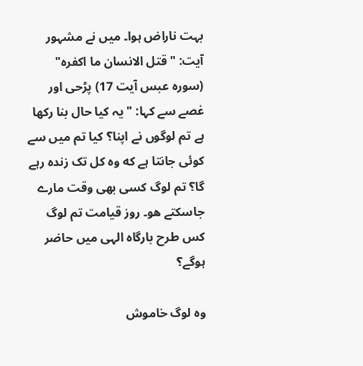بہت ناراض ہوا۔ میں نے مشہور آیت: "قتل الانسان ما اکفره" (سوره عبس آیت 17) پڑحی اور غصے سے کہا: "یہ کیا حال بنا رکھا ہے تم لوگوں نے اپنا؟ کیا تم میں سے کوئی جانتا ہے که وه کل تک زنده رہے گا؟ تم لوگ کسی بھی وقت مارے جاسکتے هو۔ روز قیامت تم لوگ کس طرح بارگاه الہی میں حاضر ہوگے؟

وه لوگ خاموش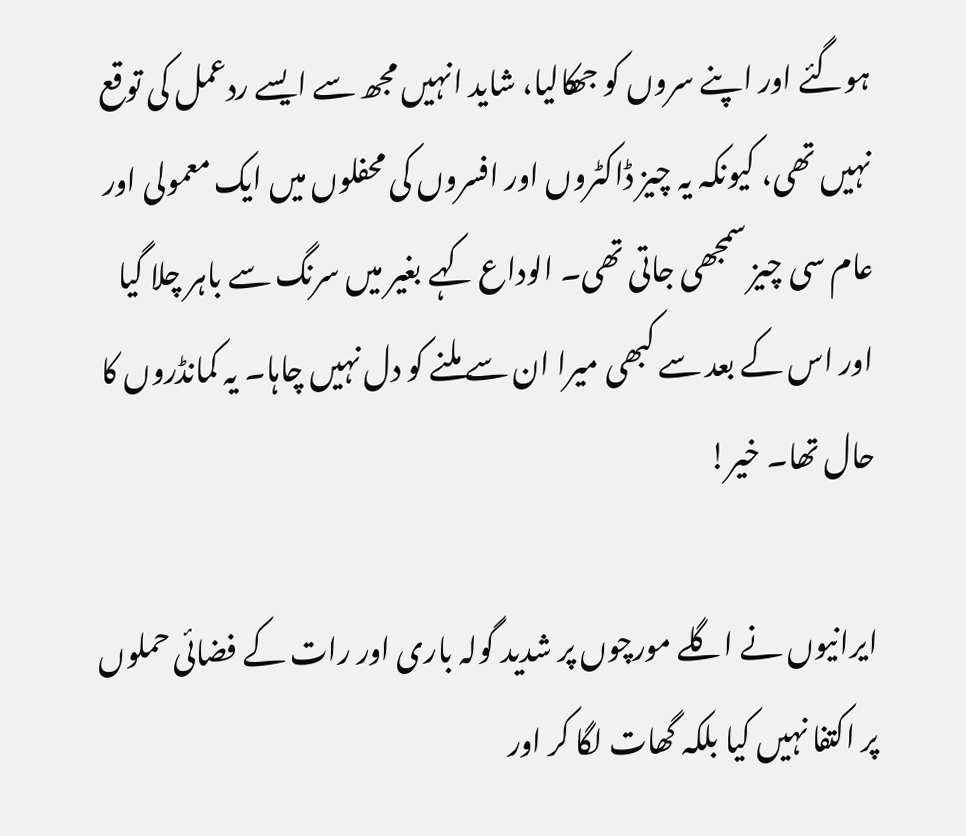ہوگئے اور اپنے سروں کو جھکالیا، شاید انہیں مجھ سے ایسے ردعمل کی توقع نہیں تھی، کیونکہ یہ چیز ڈاکٹروں اور افسروں کی محفلوں میں ایک معمولی اور عام سی چیز سمجھی جاتی تھی۔ الوداع کہے بغیر میں سرنگ سے باہر چلا گیا اور اس کے بعد سے کبھی میرا ان سے ملنے کو دل نہیں چاہا۔ یہ کمانڈروں کا حال تھا۔ خیر!

ایرانیوں نے اگلے مورچوں پر شدید گولہ باری اور رات کے فضائی حملوں پر اکتفا نہیں کیا بلکہ گھات لگا کر اور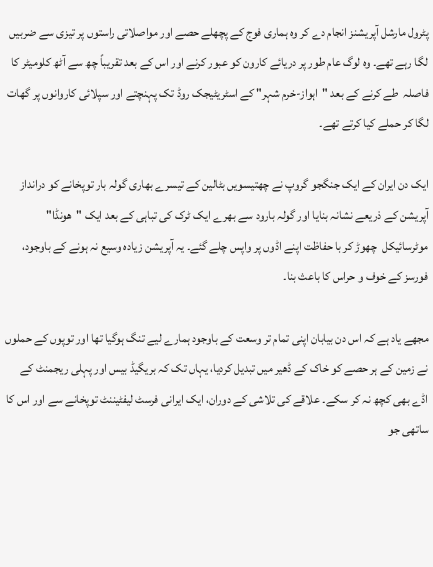پٹرول مارشل آپریشنز انجام دے کر وه ہماری فوج کے پچھلے حصے اور مواصلاتی راستوں پر تیزی سے ضربیں لگا رہے تھے۔ وه لوگ عام طور پر دریائے کارون کو عبور کرنے اور اس کے بعد تقریباً چھ سے آٹھ کلومیٹر کا فاصلہ  طے کرنے کے بعد "اہواز-خرم شہر" کے اسٹریٹیجک روڈ تک پہنچتے اور سپلائی کاروانوں پر گھات لگا کر حملے کیا کرتے تھے۔

ایک دن ایران کے ایک جنگجو گروپ نے چھتیسویں بٹالین کے تیسرے بھاری گولہ بار توپخانے کو درانداز آپریشن کے ذریعے نشانہ بنایا اور گولہ بارود سے بھرے ایک ٹرک کی تباہی کے بعد ایک "ھونڈا" موٹرسائیکل  چھوڑ کر با حفاظت اپنے اڈوں پر واپس چلے گئے۔ یہ آپریشن زیاده وسیع نہ ہونے کے باوجود، فورسز کے خوف و حراس کا باعث بنا۔

مجھے یاد ہے کہ اس دن بیابان اپنی تمام تر وسعت کے باوجود ہمارے لیے تنگ ہوگیا تھا اور توپوں کے حملوں نے زمین کے ہر حصے کو خاک کے ڈھیر میں تبدیل کردیا، یہاں تک کہ بریگیڈ بیس اور پہلی ریجمنٹ کے اڈے بھی کچھ نہ کر سکے۔ علاقے کی تلاشی کے دوران، ایک ایرانی فرسٹ لیفٹیننٹ توپخانے سے اور اس کا ساتھی جو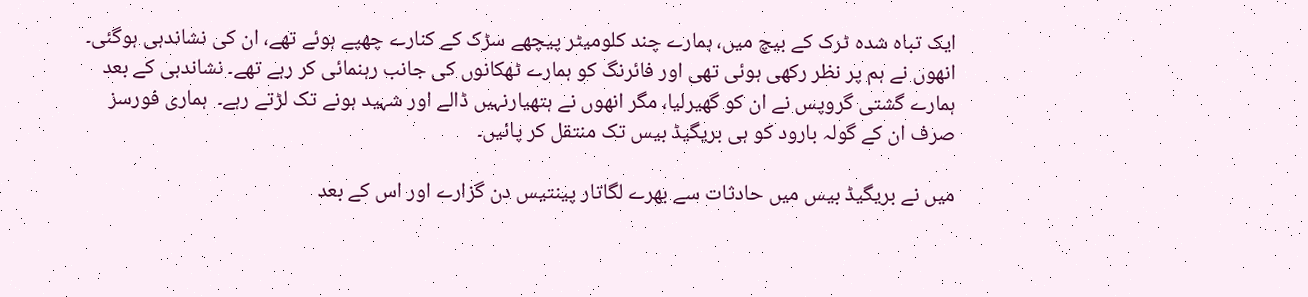ایک تباه شده ٹرک کے بیچ میں، ہمارے چند کلومیٹر پیچھے سڑک کے کنارے چھپے ہوئے تھے، ان کی نشاندہی ہوگئی۔ انھوں نے ہم پر نظر رکھی ہوئی تھی اور فائرنگ کو ہمارے ٹھکانوں کی جانب رہنمائی کر رہے تھے۔ نشاندہی کے بعد ہمارے گشتی گروپس نے ان کو گھیرلیا، مگر انھوں نے ہتھیارنہیں ڈالے اور شہید ہونے تک لڑتے رہے۔  ہماری فورسز صرف ان کے گولہ بارود کو ہی بریگیڈ بیس تک منتقل کر پائیں۔

میں نے بریگیڈ بیس میں حادثات سے بھرے لگاتار پینتیس دن گزارے اور اس کے بعد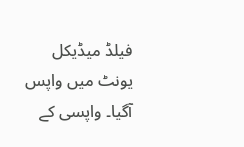فیلڈ میڈیکل یونٹ میں واپس آگیا۔ واپسی کے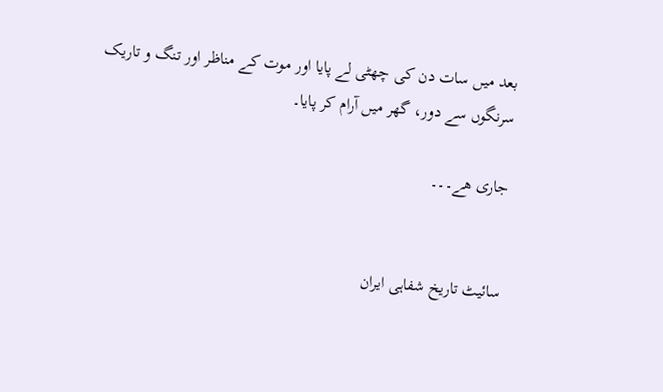بعد میں سات دن کی چھٹی لے پایا اور موت کے مناظر اور تنگ و تاریک سرنگوں سے دور، گھر میں آرام کر پایا۔

جاری هے۔۔۔


سائیٹ تاریخ شفاہی ایران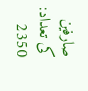صارفین کی تعداد: 2350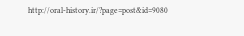http://oral-history.ir/?page=post&id=9080